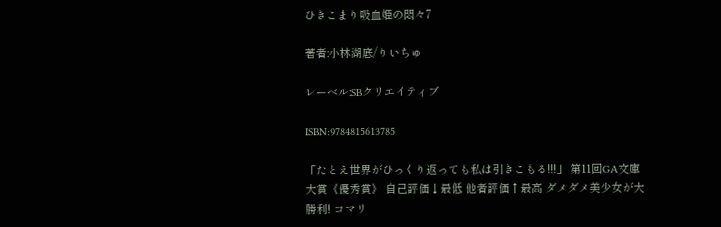ひきこまり吸血姫の悶々7

著者:小林湖底/りいちゅ

レーベル:SBクリエイティブ

ISBN:9784815613785

「たとえ世界がひっくり返っても私は引きこもる!!!」 第11回GA文庫大賞《優秀賞》 自己評価↓最低 他者評価↑最高 ダメダメ美少女が大勝利! コマリ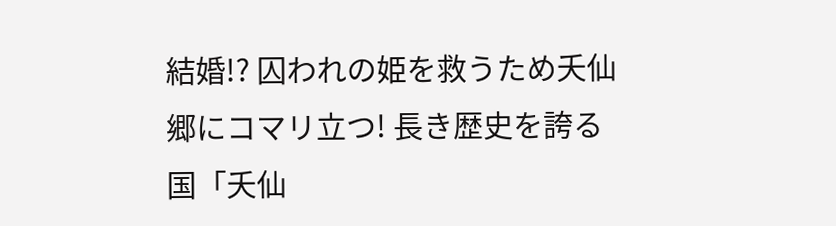結婚!? 囚われの姫を救うため夭仙郷にコマリ立つ! 長き歴史を誇る国「夭仙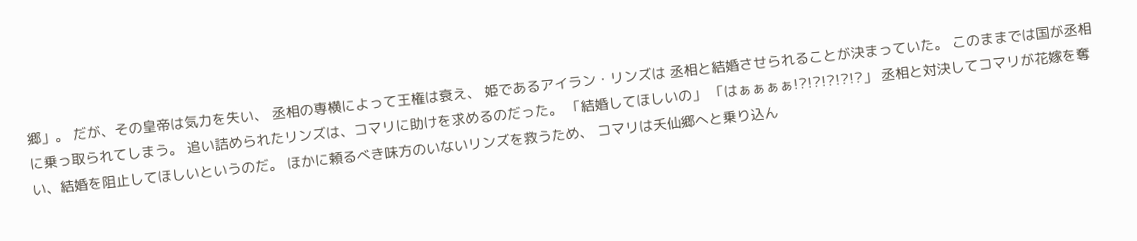郷」。 だが、その皇帝は気力を失い、 丞相の専横によって王権は衰え、 姫であるアイラン・リンズは 丞相と結婚させられることが決まっていた。 このままでは国が丞相に乗っ取られてしまう。 追い詰められたリンズは、コマリに助けを求めるのだった。 「結婚してほしいの」 「はぁぁぁぁ!?!?!?!?!?」 丞相と対決してコマリが花嫁を奪い、結婚を阻止してほしいというのだ。 ほかに頼るべき味方のいないリンズを救うため、 コマリは夭仙郷へと乗り込ん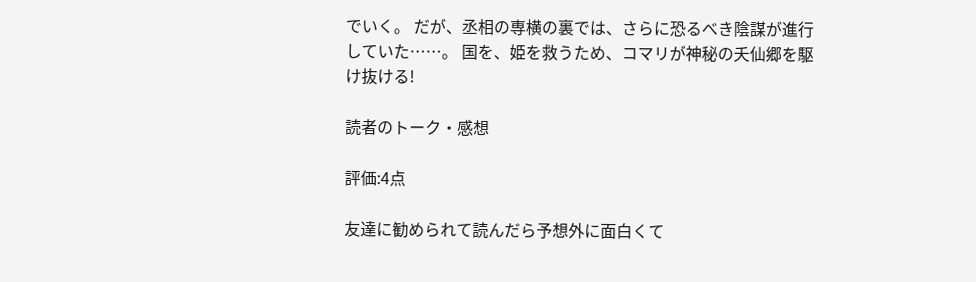でいく。 だが、丞相の専横の裏では、さらに恐るべき陰謀が進行していた……。 国を、姫を救うため、コマリが神秘の夭仙郷を駆け抜ける!

読者のトーク・感想

評価:4点

友達に勧められて読んだら予想外に面白くて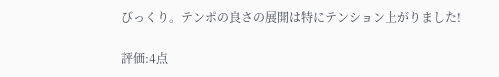びっくり。テンポの良さの展開は特にテンション上がりました!

評価:4点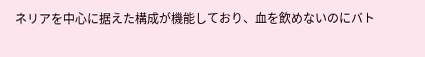ネリアを中心に据えた構成が機能しており、血を飲めないのにバト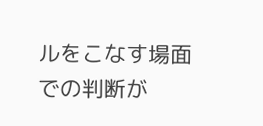ルをこなす場面での判断が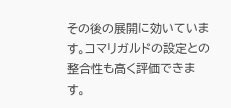その後の展開に効いています。コマリガルドの設定との整合性も高く評価できます。